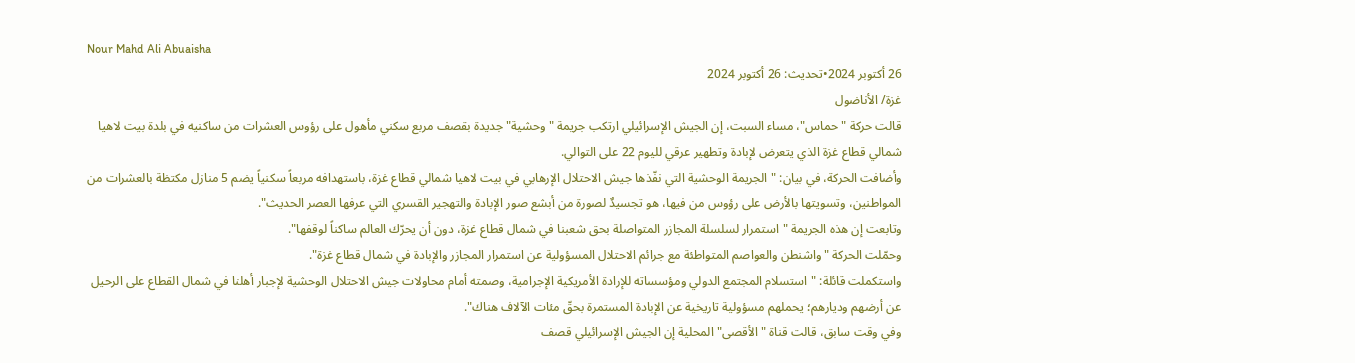Nour Mahd Ali Abuaisha
26 أكتوبر 2024•تحديث: 26 أكتوبر 2024
غزة/ الأناضول
قالت حركة "حماس"، مساء السبت، إن الجيش الإسرائيلي ارتكب جريمة "وحشية" جديدة بقصف مربع سكني مأهول على رؤوس العشرات من ساكنيه في بلدة بيت لاهيا شمالي قطاع غزة الذي يتعرض لإبادة وتطهير عرقي لليوم 22 على التوالي.
وأضافت الحركة، في بيان: "الجريمة الوحشية التي نفّذها جيش الاحتلال الإرهابي في بيت لاهيا شمالي قطاع غزة، باستهدافه مربعاً سكنياً يضم 5 منازل مكتظة بالعشرات من المواطنين، وتسويتها بالأرض على رؤوس من فيها، هو تجسيدٌ لصورة من أبشع صور الإبادة والتهجير القسري التي عرفها العصر الحديث".
وتابعت إن هذه الجريمة "استمرار لسلسلة المجازر المتواصلة بحق شعبنا في شمال قطاع غزة، دون أن يحرّك العالم ساكناً لوقفها".
وحمّلت الحركة "واشنطن والعواصم المتواطئة مع جرائم الاحتلال المسؤولية عن استمرار المجازر والإبادة في شمال قطاع غزة".
واستكملت قائلة: "استسلام المجتمع الدولي ومؤسساته للإرادة الأمريكية الإجرامية، وصمته أمام محاولات جيش الاحتلال الوحشية لإجبار أهلنا في شمال القطاع على الرحيل عن أرضهم وديارهم؛ يحملهم مسؤولية تاريخية عن الإبادة المستمرة بحقّ مئات الآلاف هناك".
وفي وقت سابق، قالت قناة "الأقصى" المحلية إن الجيش الإسرائيلي قصف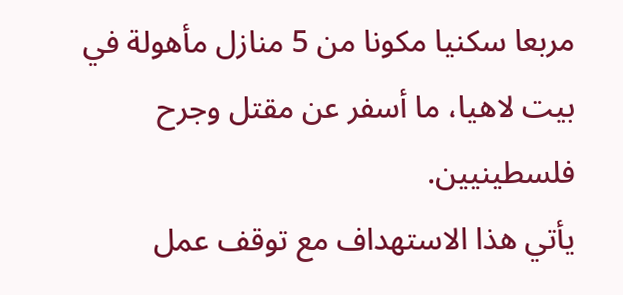مربعا سكنيا مكونا من 5 منازل مأهولة في بيت لاهيا، ما أسفر عن مقتل وجرح فلسطينيين.
يأتي هذا الاستهداف مع توقف عمل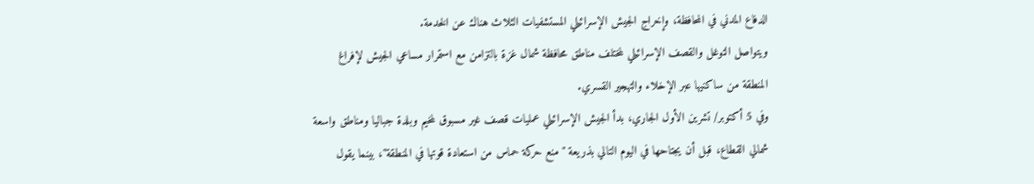الدفاع المدني في المحافظة، وإخراج الجيش الإسرائيلي المستشفيات الثلاث هناك عن الخدمة.
ويتواصل التوغل والقصف الإسرائيلي لمختلف مناطق محافظة شمال غزة بالتزامن مع استمرار مساعي الجيش لإفراغ المنطقة من ساكنيها عبر الإخلاء والتهجير القسري.
وفي 5 أكتوبر/ تشرين الأول الجاري، بدأ الجيش الإسرائيلي عمليات قصف غير مسبوق لمخيم وبلدة جباليا ومناطق واسعة شمالي القطاع، قبل أن يجتاحها في اليوم التالي بذريعة "منع حركة حماس من استعادة قوتها في المنطقة"، بينما يقول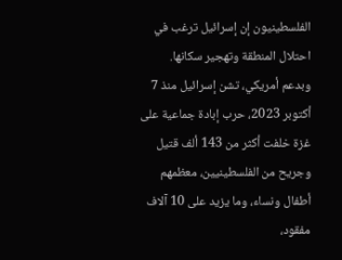الفلسطينيون إن إسرائيل ترغب في احتلال المنطقة وتهجير سكانها.
وبدعم أمريكي، تشن إسرائيل منذ 7 أكتوبر 2023، حرب إبادة جماعية على غزة خلفت أكثر من 143 ألف قتيل وجريح من الفلسطينيين، معظمهم أطفال ونساء، وما يزيد على 10 آلاف مفقود،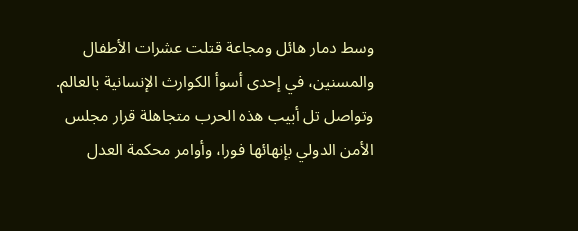وسط دمار هائل ومجاعة قتلت عشرات الأطفال والمسنين، في إحدى أسوأ الكوارث الإنسانية بالعالم.
وتواصل تل أبيب هذه الحرب متجاهلة قرار مجلس الأمن الدولي بإنهائها فورا، وأوامر محكمة العدل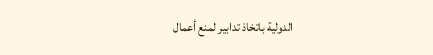الدولية باتخاذ تدابير لمنع أعمال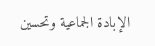الإبادة الجماعية وتحسين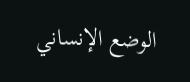الوضع الإنساني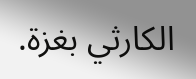الكارثي بغزة.